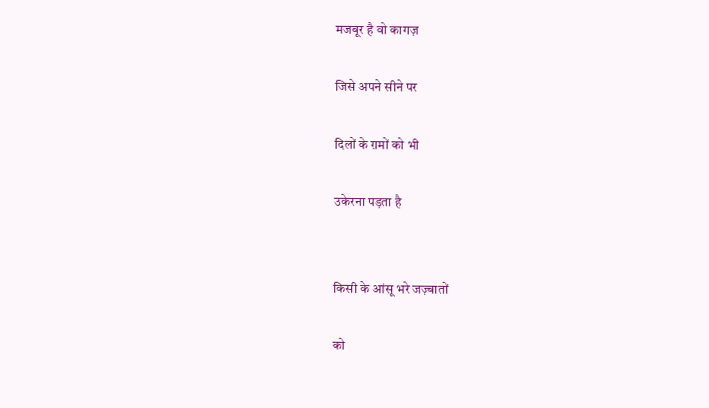मजबूर है वो कागज़

जिसे अपने सीने पर

दिलों के ग़मों को भी

उकेरना पड़ता है


किसी के आंसू भरे जज़्बातों

को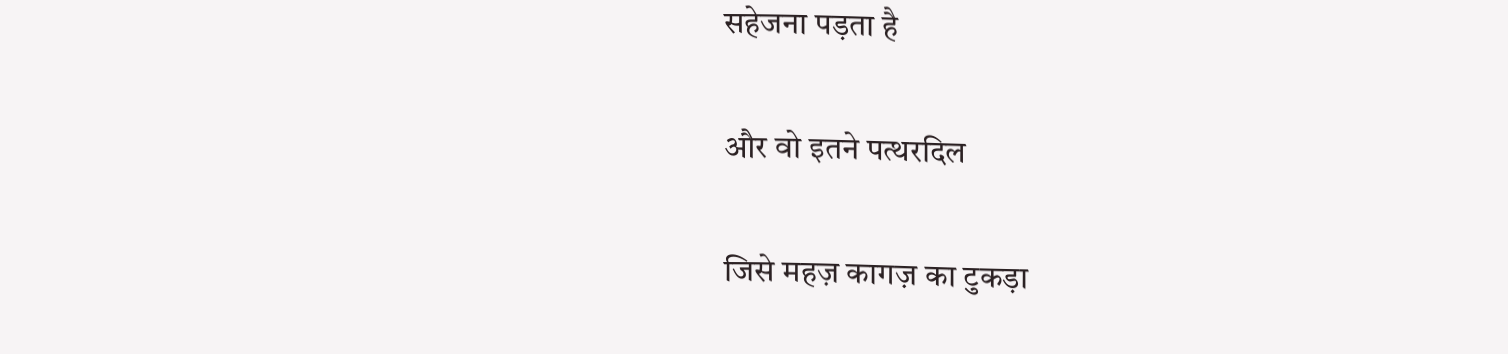सहेजना पड़ता है

और वो इतने पत्थरदिल

जिसे महज़ कागज़ का टुकड़ा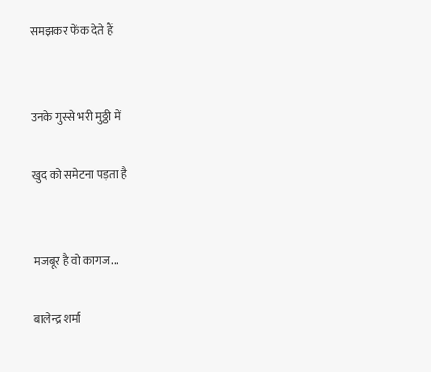समझकर फेंक देते हैं


उनके गुस्से भरी मुठ्ठी में

खुद को समेटना पड़ता है


मजबूर है वो कागज...

बालेन्द्र शर्मा